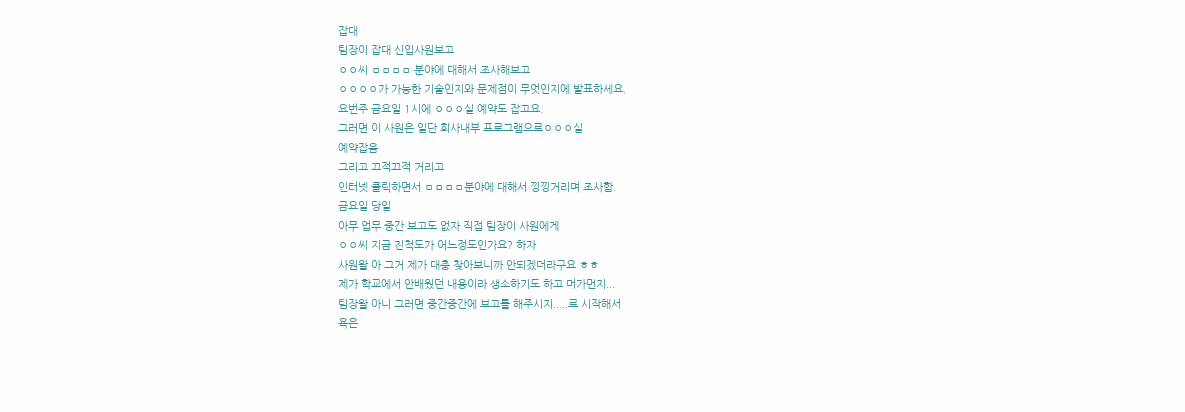잡대
팀장이 잡대 신입사원보고
ㅇㅇ씨 ㅁㅁㅁㅁ 분야에 대해서 조사해보고
ㅇㅇㅇㅇ가 가능한 기술인지와 문제점이 무엇인지에 발표하세요.
요번주 금요일 1시에 ㅇㅇㅇ실 예약도 잡고요.
그러면 이 사원은 일단 회사내부 프로그램으로ㅇㅇㅇ실
예약잡음
그리고 끄적끄적 거리고
인터넷 클릭하면서 ㅁㅁㅁㅁ분야에 대해서 낑낑거리며 조사함.
금요일 당일
아무 업무 중간 보고도 없자 직접 팀장이 사원에게
ㅇㅇ씨 지금 진척도가 어느정도인가요? 하자
사원왈 아 그거 제가 대충 찾아보니까 안되겠더라구요 ㅎㅎ
제가 학교에서 안배웠던 내용이라 생소하기도 하고 머가먼지...
팀장왈 아니 그러면 중간중간에 보고를 해주시지.....로 시작해서
욕은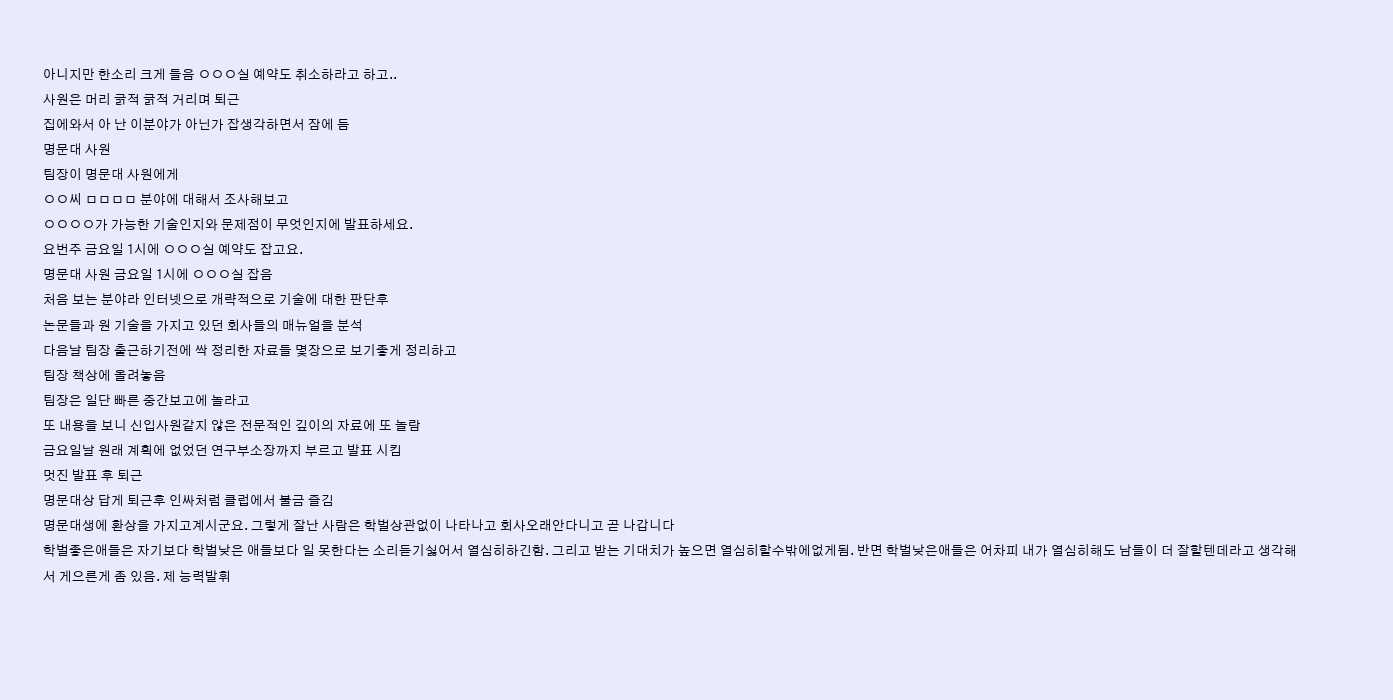아니지만 한소리 크게 들음 ㅇㅇㅇ실 예약도 취소하라고 하고..
사원은 머리 긁적 긁적 거리며 퇴근
집에와서 아 난 이분야가 아닌가 잡생각하면서 잠에 듬
명문대 사원
팀장이 명문대 사원에게
ㅇㅇ씨 ㅁㅁㅁㅁ 분야에 대해서 조사해보고
ㅇㅇㅇㅇ가 가능한 기술인지와 문제점이 무엇인지에 발표하세요.
요번주 금요일 1시에 ㅇㅇㅇ실 예약도 잡고요.
명문대 사원 금요일 1시에 ㅇㅇㅇ실 잡음
처음 보는 분야라 인터넷으로 개략적으로 기술에 대한 판단후
논문들과 원 기술을 가지고 있던 회사들의 매뉴얼을 분석
다음날 팀장 출근하기전에 싹 정리한 자료들 몇장으로 보기좋게 정리하고
팀장 책상에 올려놓음
팀장은 일단 빠른 중간보고에 놀라고
또 내용을 보니 신입사원같지 않은 전문적인 깊이의 자료에 또 놀람
금요일날 원래 계획에 없었던 연구부소장까지 부르고 발표 시킴
멋진 발표 후 퇴근
명문대상 답게 퇴근후 인싸처럼 클럽에서 불금 즐김
명문대생에 환상을 가지고계시군요. 그렇게 잘난 사람은 학벌상관없이 나타나고 회사오래안다니고 곧 나갑니다
학벌좋은애들은 자기보다 학벌낮은 애들보다 일 못한다는 소리듣기싫어서 열심히하긴함. 그리고 받는 기대치가 높으면 열심히할수밖에없게됨. 반면 학벌낮은애들은 어차피 내가 열심히해도 남들이 더 잘할텐데라고 생각해서 게으른게 좀 있음. 제 능력발휘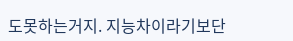도못하는거지. 지능차이라기보단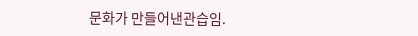문화가 만들어낸관습임.